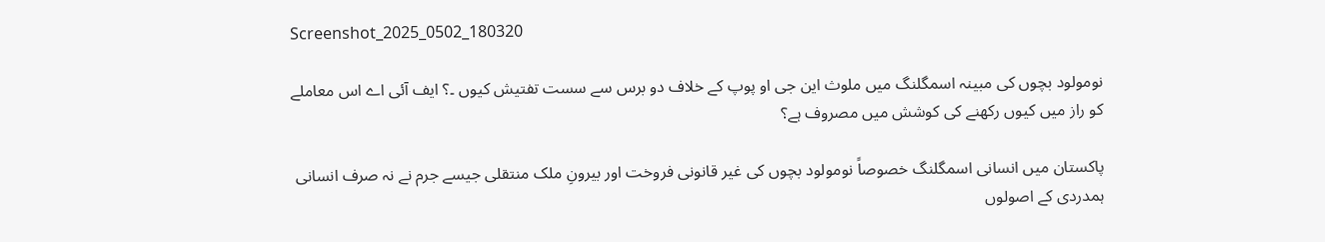Screenshot_2025_0502_180320

نومولود بچوں کی مبینہ اسمگلنگ میں ملوث این جی او پوپ کے خلاف دو برس سے سست تفتیش کیوں ۔؟ ایف آئی اے اس معاملے کو راز میں کیوں رکھنے کی کوشش میں مصروف ہے؟

پاکستان میں انسانی اسمگلنگ خصوصاً نومولود بچوں کی غیر قانونی فروخت اور بیرونِ ملک منتقلی جیسے جرم نے نہ صرف انسانی ہمدردی کے اصولوں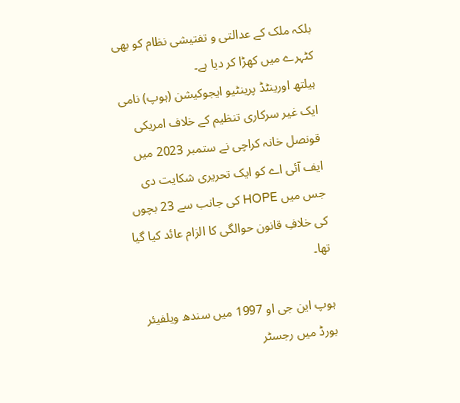بلکہ ملک کے عدالتی و تفتیشی نظام کو بھی کٹہرے میں کھڑا کر دیا ہے۔
ہیلتھ اورینٹڈ پرینٹیو ایجوکیشن (ہوپ) نامی ایک غیر سرکاری تنظیم کے خلاف امریکی قونصل خانہ کراچی نے ستمبر 2023 میں ایف آئی اے کو ایک تحریری شکایت دی جس میں HOPE کی جانب سے 23 بچوں کی خلافِ قانون حوالگی کا الزام عائد کیا گیا تھا۔

ہوپ این جی او 1997 میں سندھ ویلفیئر بورڈ میں رجسٹر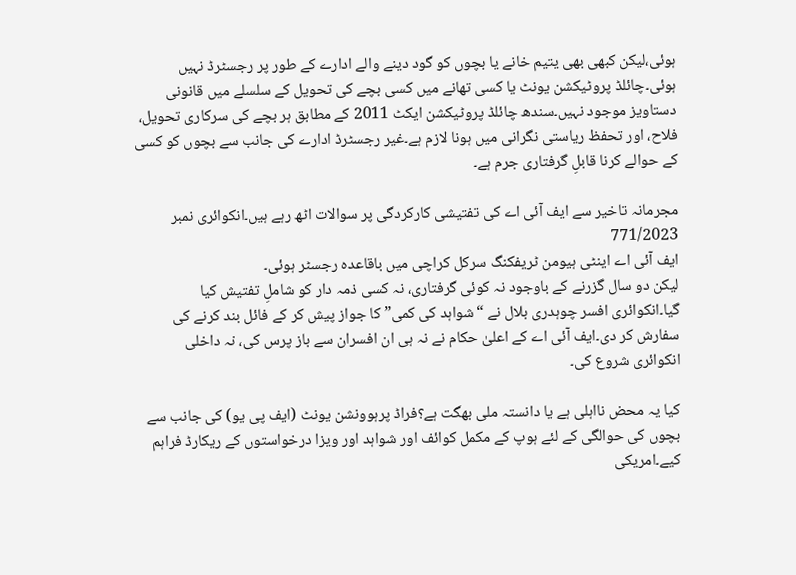ہوئی،لیکن کبھی بھی یتیم خانے یا بچوں کو گود دینے والے ادارے کے طور پر رجسٹرڈ نہیں ہوئی۔چائلڈ پروٹیکشن یونٹ یا کسی تھانے میں کسی بچے کی تحویل کے سلسلے میں قانونی دستاویز موجود نہیں۔سندھ چائلڈ پروٹیکشن ایکٹ 2011 کے مطابق ہر بچے کی سرکاری تحویل، فلاح، اور تحفظ ریاستی نگرانی میں ہونا لازم ہے۔غیر رجسٹرڈ ادارے کی جانب سے بچوں کو کسی کے حوالے کرنا قابلِ گرفتاری جرم ہے۔

مجرمانہ تاخیر سے ایف آئی اے کی تفتیشی کارکردگی پر سوالات اٹھ رہے ہیں۔انکوائری نمبر 771/2023
ایف آئی اے اینٹی ہیومن ٹریفکنگ سرکل کراچی میں باقاعدہ رجسٹر ہوئی۔
لیکن دو سال گزرنے کے باوجود نہ کوئی گرفتاری، نہ کسی ذمہ دار کو شاملِ تفتیش کیا گیا۔انکوائری افسر چوہدری بلال نے “شواہد کی کمی” کا جواز پیش کر کے فائل بند کرنے کی سفارش کر دی۔ایف آئی اے کے اعلیٰ حکام نے نہ ہی ان افسران سے باز پرس کی، نہ داخلی انکوائری شروع کی۔

کیا یہ محض نااہلی ہے یا دانستہ ملی بھگت ہے؟فراڈ پرہوونشن یونٹ (ایف پی یو) کی جانب سے بچوں کی حوالگی کے لئے ہوپ کے مکمل کوائف اور شواہد اور ویزا درخواستوں کے ریکارڈ فراہم کیے۔امریکی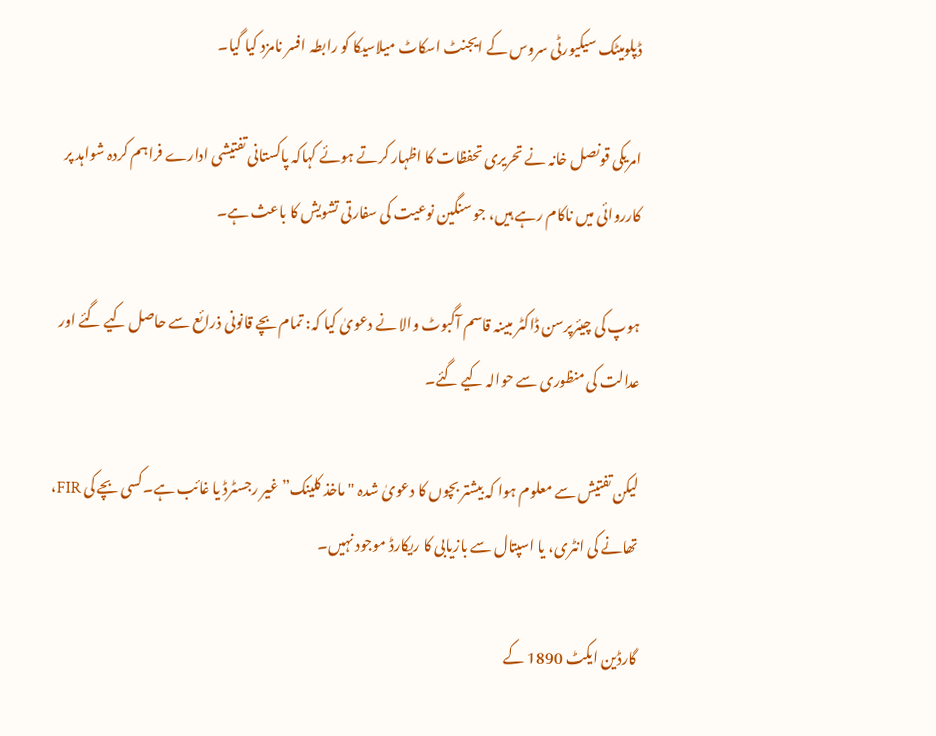ڈپلومیٹک سیکیورٹی سروس کے ایجنٹ اسکاٹ میلاسیکا کو رابطہ افسر نامزد کیا گیا۔

امریکی قونصل خانہ نے تحریری تحفظات کا اظہار کرتے ہوئے کہاکہ پاکستانی تفتیشی ادارے فراہم کردہ شواہد پر کارروائی میں ناکام رہے ہیں، جو سنگین نوعیت کی سفارتی تشویش کا باعث ہے۔

ہوپ کی چیئرپرسن ڈاکٹر مبینہ قاسم آگبوٹ والا نے دعویٰ کیا کہ: تمام بچے قانونی ذرائع سے حاصل کیے گئے اور عدالت کی منظوری سے حوالہ کیے گئے۔

لیکن تفتیش سے معلوم ہوا کہ بیشتر بچوں کا دعویٰ شدہ "ماخذ کلینک” غیر رجسٹرڈ یا غائب ہے۔کسی بچے کی FIR، تھانے کی انٹری، یا اسپتال سے بازیابی کا ریکارڈ موجود نہیں۔

گارڈین ایکٹ 1890 کے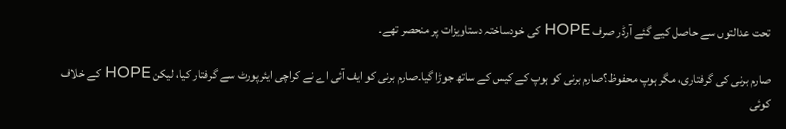تحت عدالتوں سے حاصل کیے گئے آرڈر صرف HOPE کی خودساختہ دستاویزات پر منحصر تھے۔

صارم برنی کی گرفتاری، مگر ہوپ محفوظ؟صارم برنی کو ہوپ کے کیس کے ساتھ جوڑا گیا۔صارم برنی کو ایف آئی اے نے کراچی ایئرپورٹ سے گرفتار کیا، لیکن HOPE کے خلاف کوئی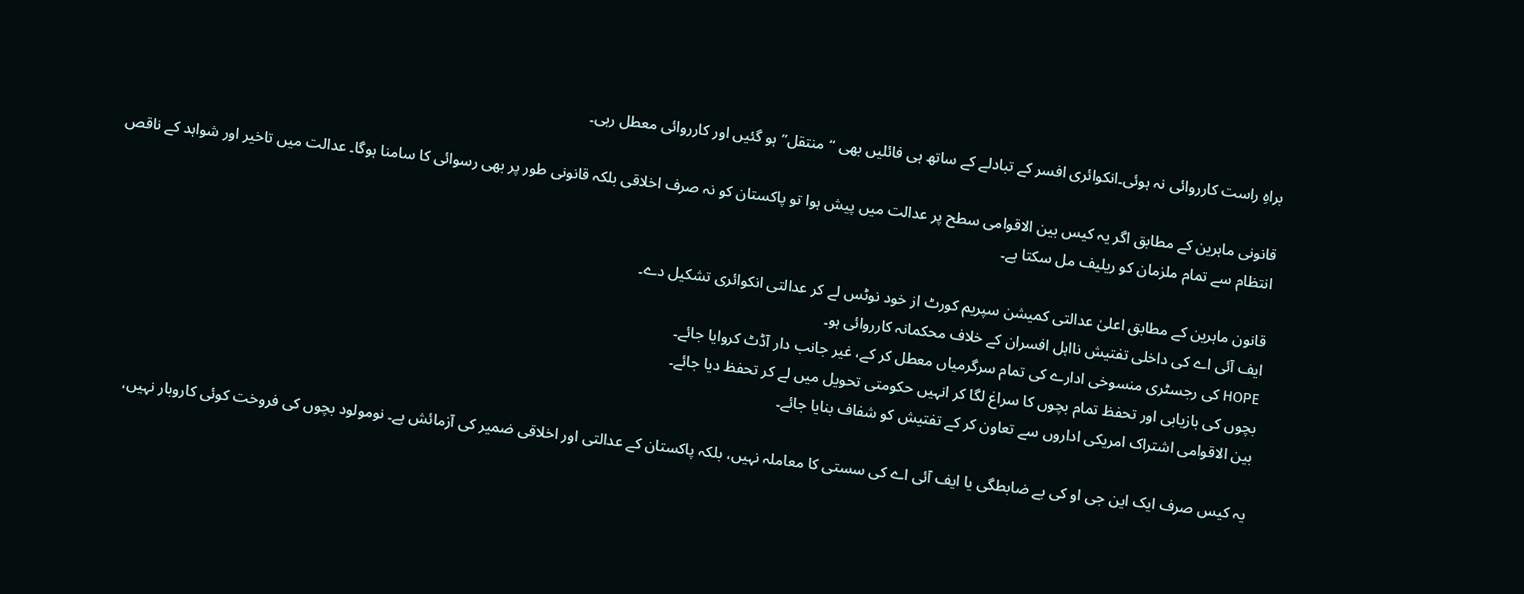براہِ راست کارروائی نہ ہوئی۔انکوائری افسر کے تبادلے کے ساتھ ہی فائلیں بھی “منتقل” ہو گئیں اور کارروائی معطل رہی۔

قانونی ماہرین کے مطابق اگر یہ کیس بین الاقوامی سطح پر عدالت میں پیش ہوا تو پاکستان کو نہ صرف اخلاقی بلکہ قانونی طور پر بھی رسوائی کا سامنا ہوگا۔ عدالت میں تاخیر اور شواہد کے ناقص انتظام سے تمام ملزمان کو ریلیف مل سکتا ہے۔

قانون ماہرین کے مطابق اعلیٰ عدالتی کمیشن سپریم کورٹ از خود نوٹس لے کر عدالتی انکوائری تشکیل دے۔
ایف آئی اے کی داخلی تفتیش نااہل افسران کے خلاف محکمانہ کارروائی ہو۔
HOPE کی رجسٹری منسوخی ادارے کی تمام سرگرمیاں معطل کر کے، غیر جانب دار آڈٹ کروایا جائے۔
بچوں کی بازیابی اور تحفظ تمام بچوں کا سراغ لگا کر انہیں حکومتی تحویل میں لے کر تحفظ دیا جائے۔
بین الاقوامی اشتراک امریکی اداروں سے تعاون کر کے تفتیش کو شفاف بنایا جائے۔

یہ کیس صرف ایک این جی او کی بے ضابطگی یا ایف آئی اے کی سستی کا معاملہ نہیں، بلکہ پاکستان کے عدالتی اور اخلاقی ضمیر کی آزمائش ہے۔ نومولود بچوں کی فروخت کوئی کاروبار نہیں،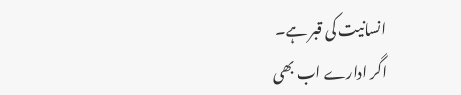انسانیت کی قبر ہے۔
اگر ادارے اب بھی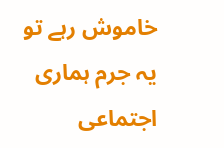خاموش رہے تو یہ جرم ہماری اجتماعی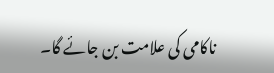ناکامی کی علامت بن جائے گا۔